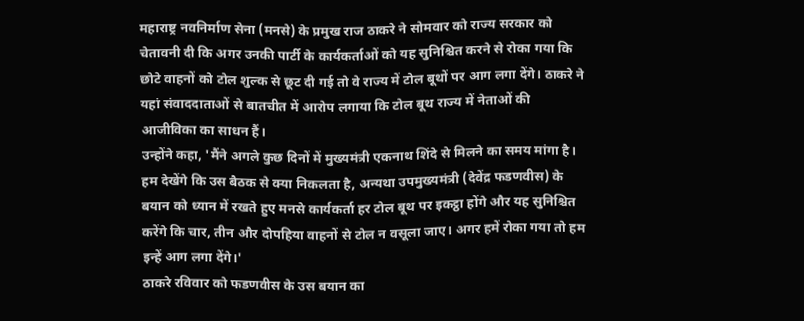महाराष्ट्र नवनिर्माण सेना (मनसे) के प्रमुख राज ठाकरे ने सोमवार को राज्य सरकार को चेतावनी दी कि अगर उनकी पार्टी के कार्यकर्ताओं को यह सुनिश्चित करने से रोका गया कि छोटे वाहनों को टोल शुल्क से छूट दी गई तो वे राज्य में टोल बूथों पर आग लगा देंगे। ठाकरे ने यहां संवाददाताओं से बातचीत में आरोप लगाया कि टोल बूथ राज्य में नेताओं की आजीविका का साधन हैं।
उन्होंने कहा, 'मैंने अगले कुछ दिनों में मुख्यमंत्री एकनाथ शिंदे से मिलने का समय मांगा है। हम देखेंगे कि उस बैठक से क्या निकलता है, अन्यथा उपमुख्यमंत्री (देवेंद्र फडणवीस) के बयान को ध्यान में रखते हुए मनसे कार्यकर्ता हर टोल बूथ पर इकट्ठा होंगे और यह सुनिश्चित करेंगे कि चार, तीन और दोपहिया वाहनों से टोल न वसूला जाए। अगर हमें रोका गया तो हम इन्हें आग लगा देंगे।'
ठाकरे रविवार को फडणवीस के उस बयान का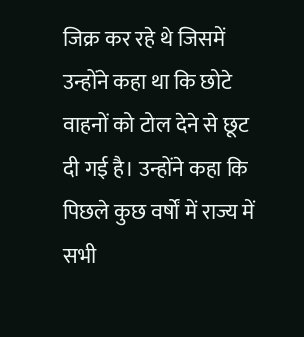जिक्र कर रहे थे जिसमें उन्होंने कहा था कि छोटे वाहनों को टोल देने से छूट दी गई है। उन्होंने कहा कि पिछले कुछ वर्षों में राज्य में सभी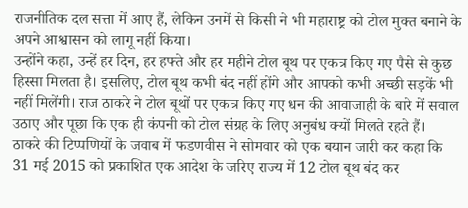राजनीतिक दल सत्ता में आए हैं, लेकिन उनमें से किसी ने भी महाराष्ट्र को टोल मुक्त बनाने के अपने आश्वासन को लागू नहीं किया।
उन्होंने कहा, उन्हें हर दिन, हर हफ्ते और हर महीने टोल बूथ पर एकत्र किए गए पैसे से कुछ हिस्सा मिलता है। इसलिए, टोल बूथ कभी बंद नहीं होंगे और आपको कभी अच्छी सड़कें भी नहीं मिलेंगी। राज ठाकरे ने टोल बूथों पर एकत्र किए गए धन की आवाजाही के बारे में सवाल उठाए और पूछा कि एक ही कंपनी को टोल संग्रह के लिए अनुबंध क्यों मिलते रहते हैं।
ठाकरे की टिप्पणियों के जवाब में फडणवीस ने सोमवार को एक बयान जारी कर कहा कि 31 मई 2015 को प्रकाशित एक आदेश के जरिए राज्य में 12 टोल बूथ बंद कर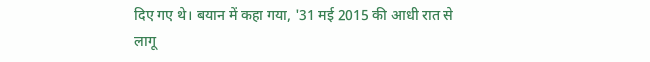दिए गए थे। बयान में कहा गया, '31 मई 2015 की आधी रात से लागू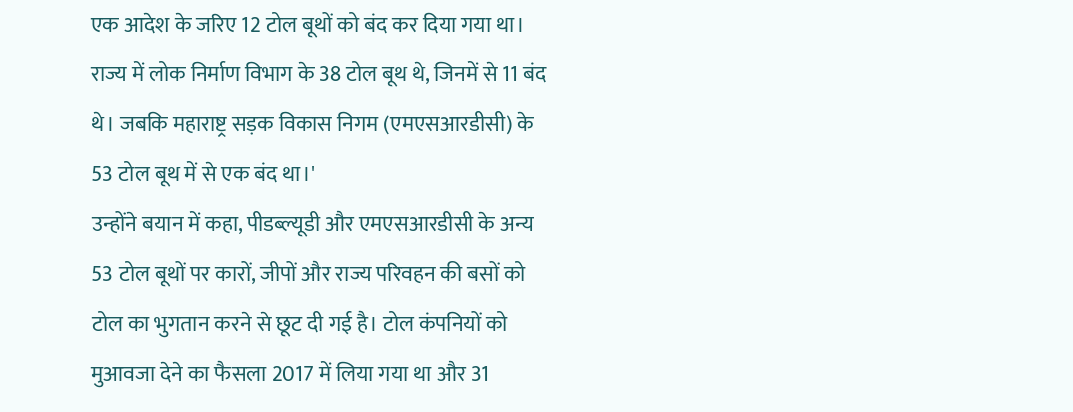एक आदेश के जरिए 12 टोल बूथों को बंद कर दिया गया था। राज्य में लोक निर्माण विभाग के 38 टोल बूथ थे, जिनमें से 11 बंद थे। जबकि महाराष्ट्र सड़क विकास निगम (एमएसआरडीसी) के 53 टोल बूथ में से एक बंद था।'
उन्होंने बयान में कहा, पीडब्ल्यूडी और एमएसआरडीसी के अन्य 53 टोल बूथों पर कारों, जीपों और राज्य परिवहन की बसों को टोल का भुगतान करने से छूट दी गई है। टोल कंपनियों को मुआवजा देने का फैसला 2017 में लिया गया था और 31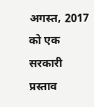अगस्त, 2017 को एक सरकारी प्रस्ताव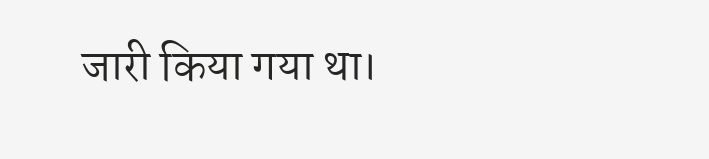जारी किया गया था।